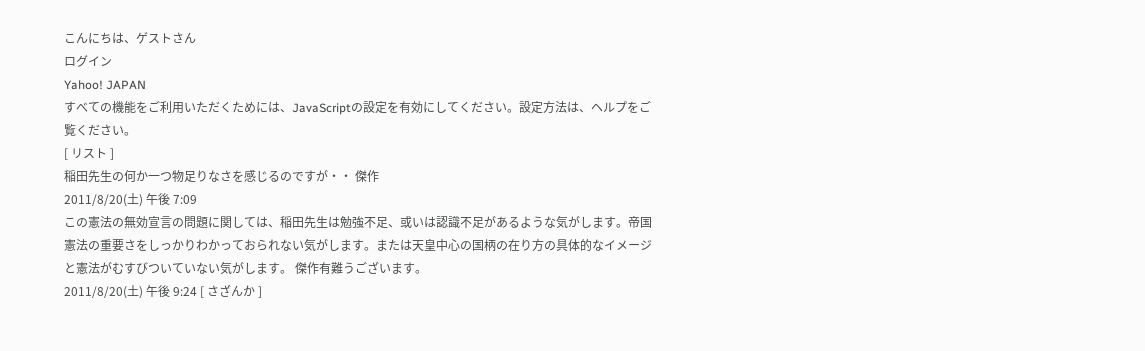こんにちは、ゲストさん
ログイン
Yahoo! JAPAN
すべての機能をご利用いただくためには、JavaScriptの設定を有効にしてください。設定方法は、ヘルプをご覧ください。
[ リスト ]
稲田先生の何か一つ物足りなさを感じるのですが・・ 傑作
2011/8/20(土) 午後 7:09
この憲法の無効宣言の問題に関しては、稲田先生は勉強不足、或いは認識不足があるような気がします。帝国憲法の重要さをしっかりわかっておられない気がします。または天皇中心の国柄の在り方の具体的なイメージと憲法がむすびついていない気がします。 傑作有難うございます。
2011/8/20(土) 午後 9:24 [ さざんか ]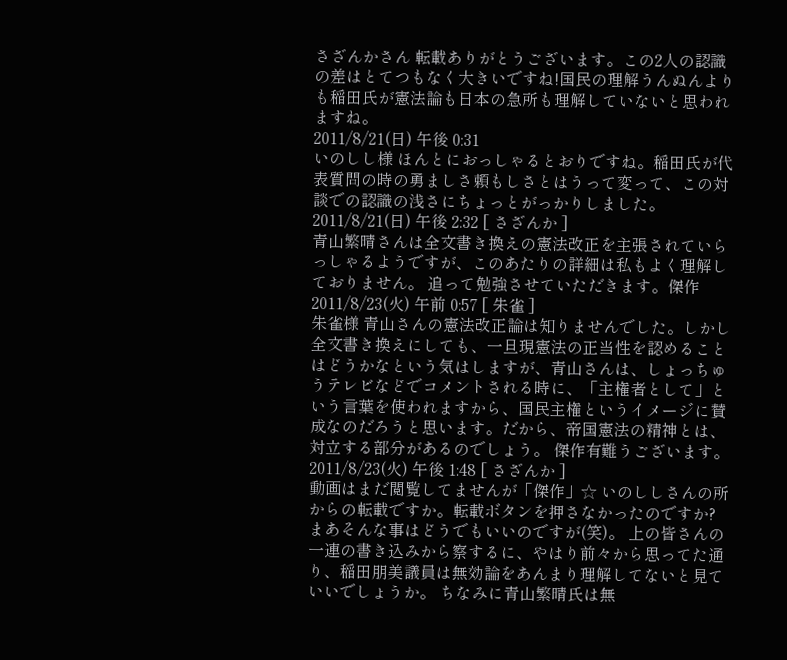さざんかさん 転載ありがとうございます。この2人の認識の差はとてつもなく大きいですね!国民の理解うんぬんよりも稲田氏が憲法論も日本の急所も理解していないと思われますね。
2011/8/21(日) 午後 0:31
いのしし様 ほんとにおっしゃるとおりですね。稲田氏が代表質問の時の勇ましさ頼もしさとはうって変って、この対談での認識の浅さにちょっとがっかりしました。
2011/8/21(日) 午後 2:32 [ さざんか ]
青山繁晴さんは全文書き換えの憲法改正を主張されていらっしゃるようですが、このあたりの詳細は私もよく理解しておりません。 追って勉強させていただきます。傑作
2011/8/23(火) 午前 0:57 [ 朱雀 ]
朱雀様 青山さんの憲法改正論は知りませんでした。しかし全文書き換えにしても、一旦現憲法の正当性を認めることはどうかなという気はしますが、青山さんは、しょっちゅうテレビなどでコメントされる時に、「主権者として」という言葉を使われますから、国民主権というイメージに賛成なのだろうと思います。だから、帝国憲法の精神とは、対立する部分があるのでしょう。 傑作有難うございます。
2011/8/23(火) 午後 1:48 [ さざんか ]
動画はまだ閲覧してませんが「傑作」☆ いのししさんの所からの転載ですか。転載ボタンを押さなかったのですか?まあそんな事はどうでもいいのですが(笑)。 上の皆さんの一連の書き込みから察するに、やはり前々から思ってた通り、稲田朋美議員は無効論をあんまり理解してないと見ていいでしょうか。 ちなみに青山繁晴氏は無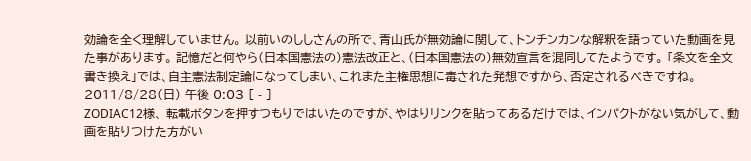効論を全く理解していません。 以前いのししさんの所で、青山氏が無効論に関して、トンチンカンな解釈を語っていた動画を見た事があります。 記憶だと何やら(日本国憲法の)憲法改正と、(日本国憲法の)無効宣言を混同してたようです。 「条文を全文書き換え」では、自主憲法制定論になってしまい、これまた主権思想に毒された発想ですから、否定されるべきですね。
2011/8/28(日) 午後 0:03 [ - ]
ZODIAC12様、 転載ボタンを押すつもりではいたのですが、やはりリンクを貼ってあるだけでは、インパクトがない気がして、動画を貼りつけた方がい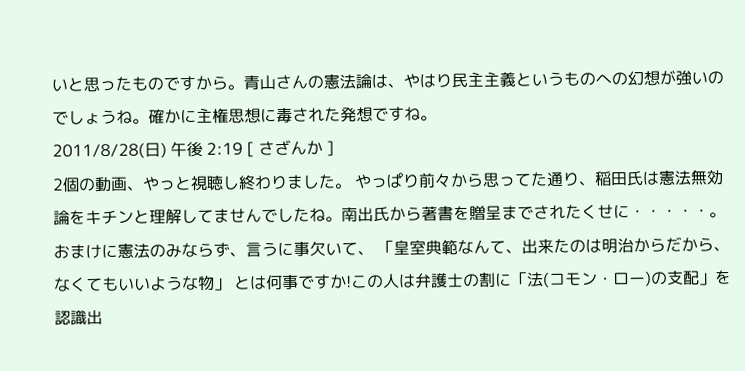いと思ったものですから。青山さんの憲法論は、やはり民主主義というものへの幻想が強いのでしょうね。確かに主権思想に毒された発想ですね。
2011/8/28(日) 午後 2:19 [ さざんか ]
2個の動画、やっと視聴し終わりました。 やっぱり前々から思ってた通り、稲田氏は憲法無効論をキチンと理解してませんでしたね。南出氏から著書を贈呈までされたくせに・・・・・。 おまけに憲法のみならず、言うに事欠いて、 「皇室典範なんて、出来たのは明治からだから、なくてもいいような物」 とは何事ですか!この人は弁護士の割に「法(コモン・ロー)の支配」を認識出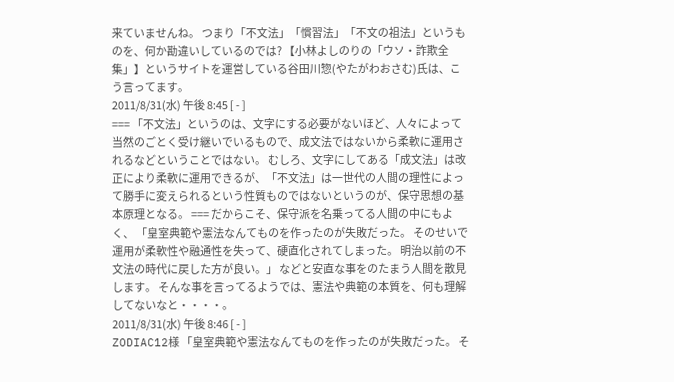来ていませんね。 つまり「不文法」「慣習法」「不文の祖法」というものを、何か勘違いしているのでは? 【小林よしのりの「ウソ・詐欺全集」】というサイトを運営している谷田川惣(やたがわおさむ)氏は、こう言ってます。
2011/8/31(水) 午後 8:45 [ - ]
=== 「不文法」というのは、文字にする必要がないほど、人々によって当然のごとく受け継いでいるもので、成文法ではないから柔軟に運用されるなどということではない。 むしろ、文字にしてある「成文法」は改正により柔軟に運用できるが、「不文法」は一世代の人間の理性によって勝手に変えられるという性質ものではないというのが、保守思想の基本原理となる。 === だからこそ、保守派を名乗ってる人間の中にもよく、 「皇室典範や憲法なんてものを作ったのが失敗だった。 そのせいで運用が柔軟性や融通性を失って、硬直化されてしまった。 明治以前の不文法の時代に戻した方が良い。」 などと安直な事をのたまう人間を散見します。 そんな事を言ってるようでは、憲法や典範の本質を、何も理解してないなと・・・・。
2011/8/31(水) 午後 8:46 [ - ]
ZODIAC12様 「皇室典範や憲法なんてものを作ったのが失敗だった。 そ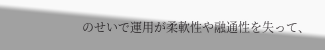のせいで運用が柔軟性や融通性を失って、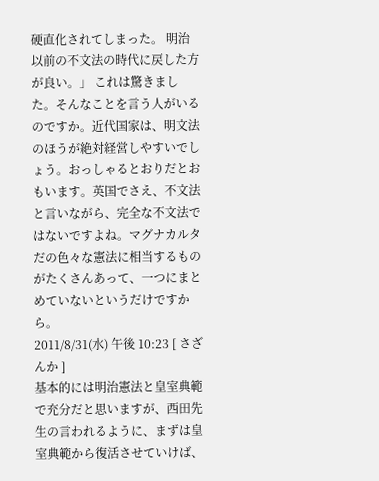硬直化されてしまった。 明治以前の不文法の時代に戻した方が良い。」 これは驚きました。そんなことを言う人がいるのですか。近代国家は、明文法のほうが絶対経営しやすいでしょう。おっしゃるとおりだとおもいます。英国でさえ、不文法と言いながら、完全な不文法ではないですよね。マグナカルタだの色々な憲法に相当するものがたくさんあって、一つにまとめていないというだけですから。
2011/8/31(水) 午後 10:23 [ さざんか ]
基本的には明治憲法と皇室典範で充分だと思いますが、西田先生の言われるように、まずは皇室典範から復活させていけば、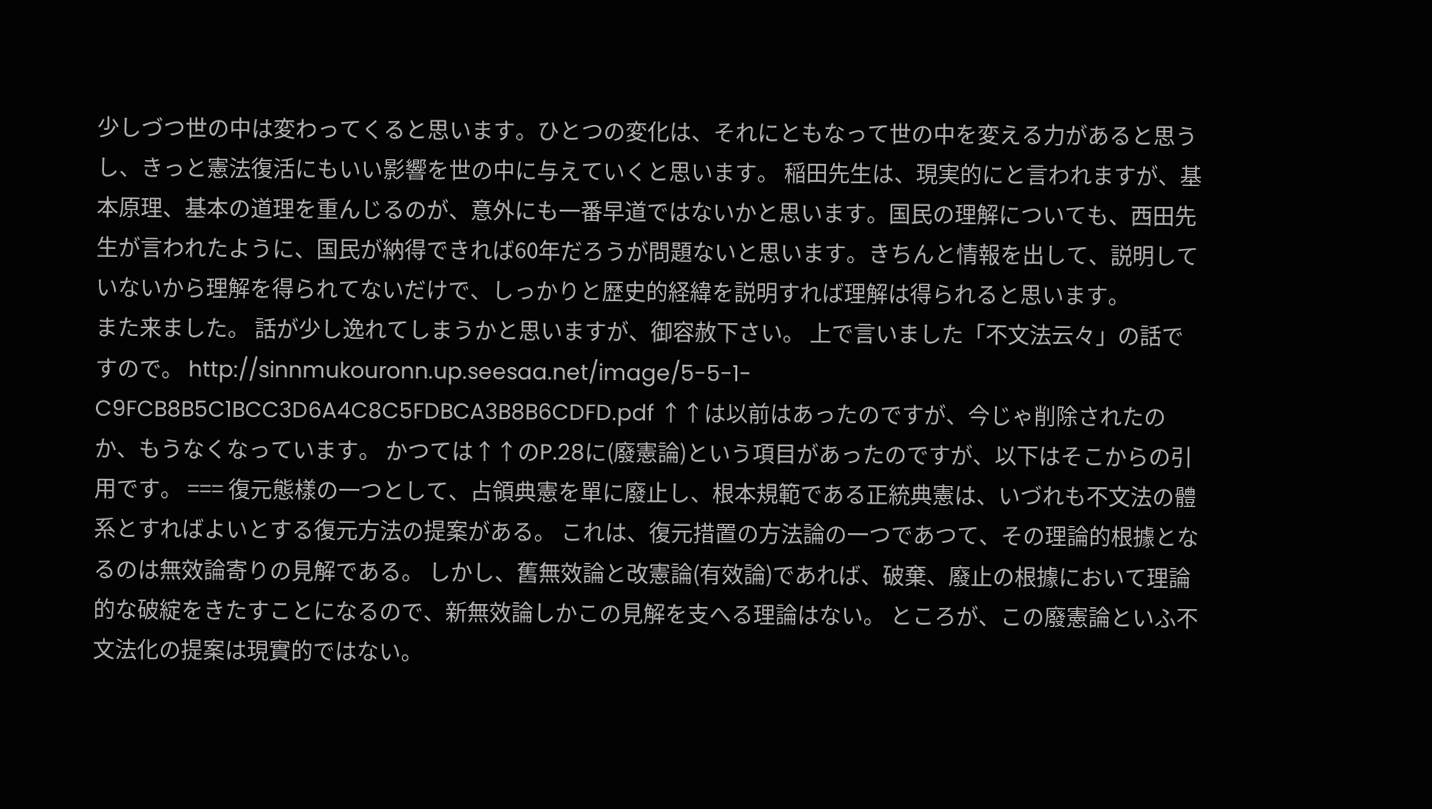少しづつ世の中は変わってくると思います。ひとつの変化は、それにともなって世の中を変える力があると思うし、きっと憲法復活にもいい影響を世の中に与えていくと思います。 稲田先生は、現実的にと言われますが、基本原理、基本の道理を重んじるのが、意外にも一番早道ではないかと思います。国民の理解についても、西田先生が言われたように、国民が納得できれば60年だろうが問題ないと思います。きちんと情報を出して、説明していないから理解を得られてないだけで、しっかりと歴史的経緯を説明すれば理解は得られると思います。
また来ました。 話が少し逸れてしまうかと思いますが、御容赦下さい。 上で言いました「不文法云々」の話ですので。 http://sinnmukouronn.up.seesaa.net/image/5-5-1-C9FCB8B5C1BCC3D6A4C8C5FDBCA3B8B6CDFD.pdf ↑↑は以前はあったのですが、今じゃ削除されたのか、もうなくなっています。 かつては↑↑のP.28に(廢憲論)という項目があったのですが、以下はそこからの引用です。 === 復元態樣の一つとして、占領典憲を單に廢止し、根本規範である正統典憲は、いづれも不文法の體系とすればよいとする復元方法の提案がある。 これは、復元措置の方法論の一つであつて、その理論的根據となるのは無效論寄りの見解である。 しかし、舊無效論と改憲論(有效論)であれば、破棄、廢止の根據において理論的な破綻をきたすことになるので、新無效論しかこの見解を支へる理論はない。 ところが、この廢憲論といふ不文法化の提案は現實的ではない。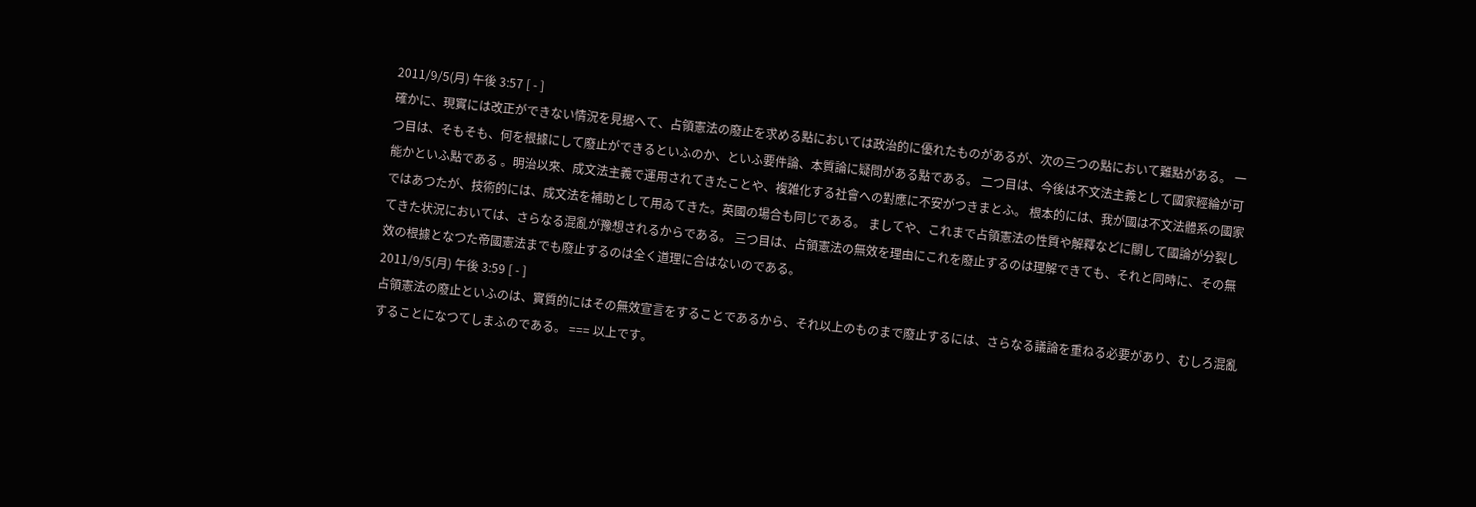2011/9/5(月) 午後 3:57 [ - ]
確かに、現實には改正ができない情況を見据へて、占領憲法の廢止を求める點においては政治的に優れたものがあるが、次の三つの點において難點がある。 一つ目は、そもそも、何を根據にして廢止ができるといふのか、といふ要件論、本質論に疑問がある點である。 二つ目は、今後は不文法主義として國家經綸が可能かといふ點である 。明治以來、成文法主義で運用されてきたことや、複雑化する社會への對應に不安がつきまとふ。 根本的には、我が國は不文法體系の國家ではあつたが、技術的には、成文法を補助として用ゐてきた。英國の場合も同じである。 ましてや、これまで占領憲法の性質や解釋などに關して國論が分裂してきた状況においては、さらなる混亂が豫想されるからである。 三つ目は、占領憲法の無效を理由にこれを廢止するのは理解できても、それと同時に、その無效の根據となつた帝國憲法までも廢止するのは全く道理に合はないのである。
2011/9/5(月) 午後 3:59 [ - ]
占領憲法の廢止といふのは、實質的にはその無效宣言をすることであるから、それ以上のものまで廢止するには、さらなる議論を重ねる必要があり、むしろ混亂することになつてしまふのである。 === 以上です。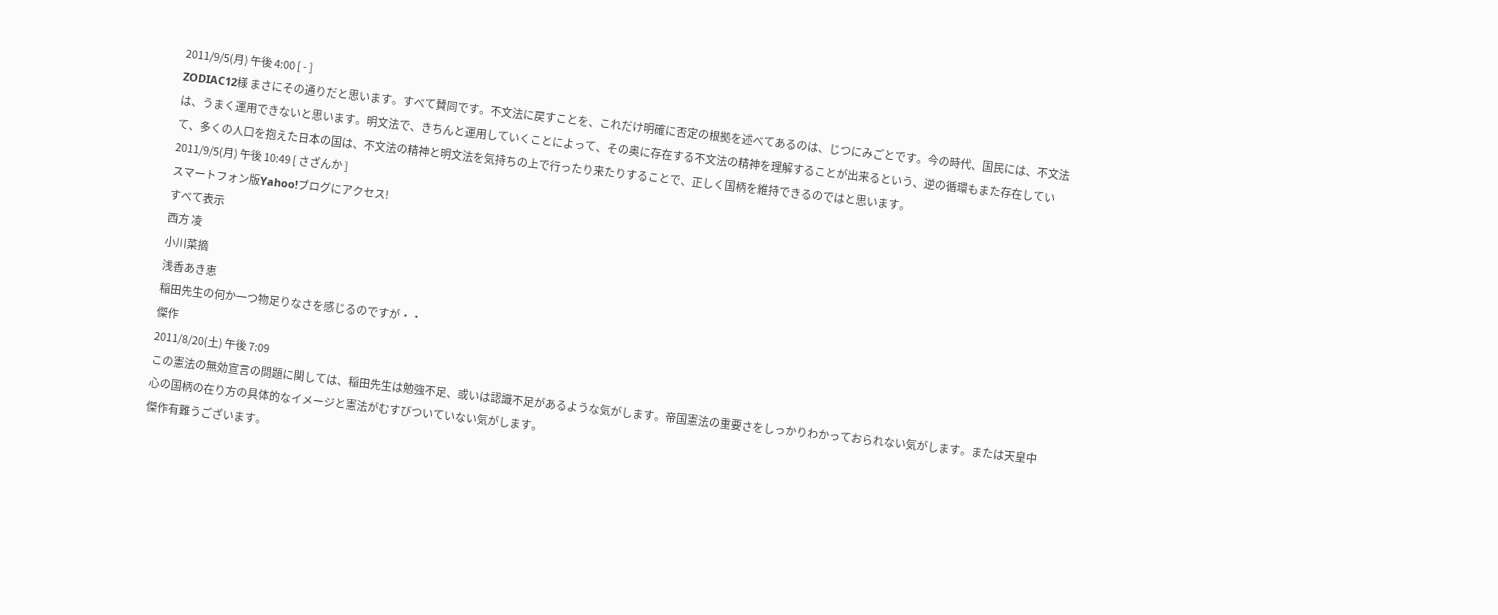2011/9/5(月) 午後 4:00 [ - ]
ZODIAC12様 まさにその通りだと思います。すべて賛同です。不文法に戻すことを、これだけ明確に否定の根拠を述べてあるのは、じつにみごとです。今の時代、国民には、不文法は、うまく運用できないと思います。明文法で、きちんと運用していくことによって、その奥に存在する不文法の精神を理解することが出来るという、逆の循環もまた存在していて、多くの人口を抱えた日本の国は、不文法の精神と明文法を気持ちの上で行ったり来たりすることで、正しく国柄を維持できるのではと思います。
2011/9/5(月) 午後 10:49 [ さざんか ]
スマートフォン版Yahoo!ブログにアクセス!
すべて表示
西方 凌
小川菜摘
浅香あき恵
稲田先生の何か一つ物足りなさを感じるのですが・・
傑作
2011/8/20(土) 午後 7:09
この憲法の無効宣言の問題に関しては、稲田先生は勉強不足、或いは認識不足があるような気がします。帝国憲法の重要さをしっかりわかっておられない気がします。または天皇中心の国柄の在り方の具体的なイメージと憲法がむすびついていない気がします。
傑作有難うございます。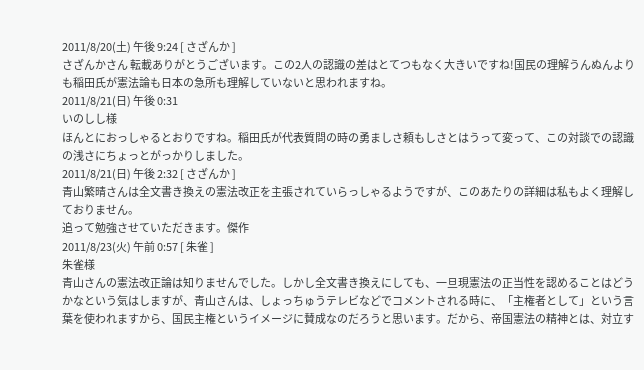2011/8/20(土) 午後 9:24 [ さざんか ]
さざんかさん 転載ありがとうございます。この2人の認識の差はとてつもなく大きいですね!国民の理解うんぬんよりも稲田氏が憲法論も日本の急所も理解していないと思われますね。
2011/8/21(日) 午後 0:31
いのしし様
ほんとにおっしゃるとおりですね。稲田氏が代表質問の時の勇ましさ頼もしさとはうって変って、この対談での認識の浅さにちょっとがっかりしました。
2011/8/21(日) 午後 2:32 [ さざんか ]
青山繁晴さんは全文書き換えの憲法改正を主張されていらっしゃるようですが、このあたりの詳細は私もよく理解しておりません。
追って勉強させていただきます。傑作
2011/8/23(火) 午前 0:57 [ 朱雀 ]
朱雀様
青山さんの憲法改正論は知りませんでした。しかし全文書き換えにしても、一旦現憲法の正当性を認めることはどうかなという気はしますが、青山さんは、しょっちゅうテレビなどでコメントされる時に、「主権者として」という言葉を使われますから、国民主権というイメージに賛成なのだろうと思います。だから、帝国憲法の精神とは、対立す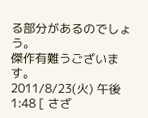る部分があるのでしょう。
傑作有難うございます。
2011/8/23(火) 午後 1:48 [ さざ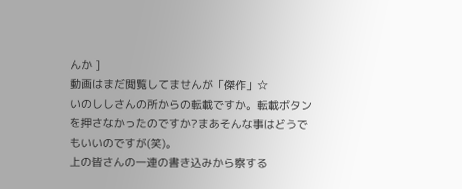んか ]
動画はまだ閲覧してませんが「傑作」☆
いのししさんの所からの転載ですか。転載ボタンを押さなかったのですか?まあそんな事はどうでもいいのですが(笑)。
上の皆さんの一連の書き込みから察する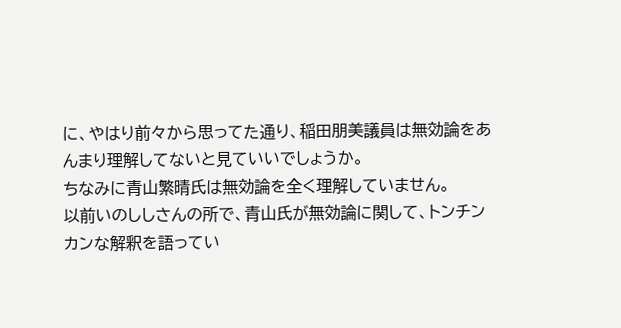に、やはり前々から思ってた通り、稲田朋美議員は無効論をあんまり理解してないと見ていいでしょうか。
ちなみに青山繁晴氏は無効論を全く理解していません。
以前いのししさんの所で、青山氏が無効論に関して、トンチンカンな解釈を語ってい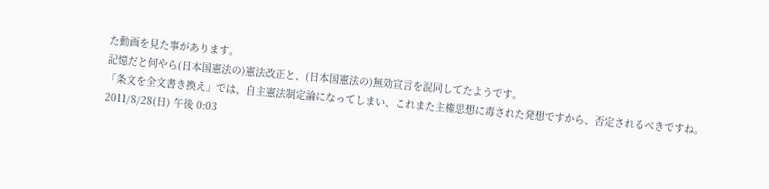た動画を見た事があります。
記憶だと何やら(日本国憲法の)憲法改正と、(日本国憲法の)無効宣言を混同してたようです。
「条文を全文書き換え」では、自主憲法制定論になってしまい、これまた主権思想に毒された発想ですから、否定されるべきですね。
2011/8/28(日) 午後 0:03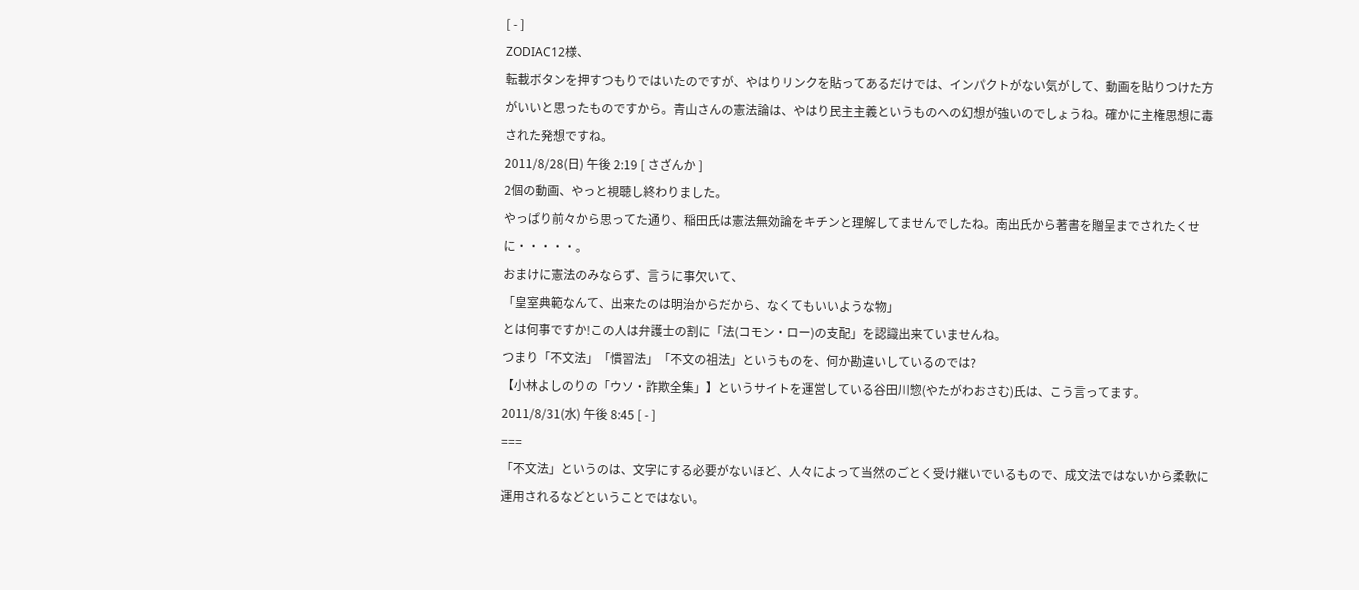[ - ]
ZODIAC12様、
転載ボタンを押すつもりではいたのですが、やはりリンクを貼ってあるだけでは、インパクトがない気がして、動画を貼りつけた方がいいと思ったものですから。青山さんの憲法論は、やはり民主主義というものへの幻想が強いのでしょうね。確かに主権思想に毒された発想ですね。
2011/8/28(日) 午後 2:19 [ さざんか ]
2個の動画、やっと視聴し終わりました。
やっぱり前々から思ってた通り、稲田氏は憲法無効論をキチンと理解してませんでしたね。南出氏から著書を贈呈までされたくせに・・・・・。
おまけに憲法のみならず、言うに事欠いて、
「皇室典範なんて、出来たのは明治からだから、なくてもいいような物」
とは何事ですか!この人は弁護士の割に「法(コモン・ロー)の支配」を認識出来ていませんね。
つまり「不文法」「慣習法」「不文の祖法」というものを、何か勘違いしているのでは?
【小林よしのりの「ウソ・詐欺全集」】というサイトを運営している谷田川惣(やたがわおさむ)氏は、こう言ってます。
2011/8/31(水) 午後 8:45 [ - ]
===
「不文法」というのは、文字にする必要がないほど、人々によって当然のごとく受け継いでいるもので、成文法ではないから柔軟に運用されるなどということではない。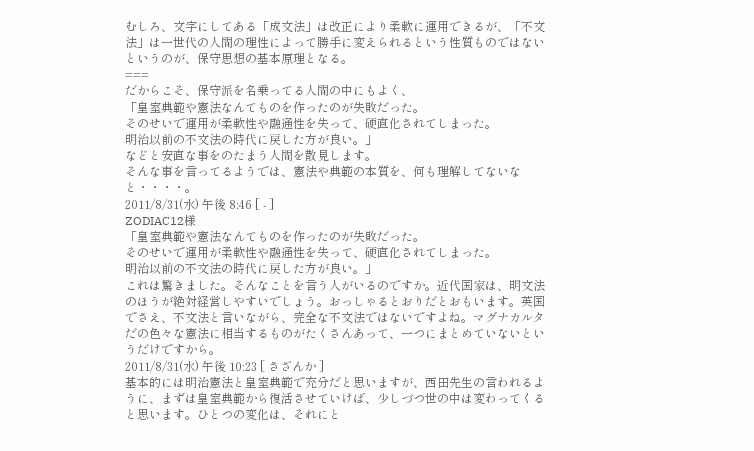むしろ、文字にしてある「成文法」は改正により柔軟に運用できるが、「不文法」は一世代の人間の理性によって勝手に変えられるという性質ものではないというのが、保守思想の基本原理となる。
===
だからこそ、保守派を名乗ってる人間の中にもよく、
「皇室典範や憲法なんてものを作ったのが失敗だった。
そのせいで運用が柔軟性や融通性を失って、硬直化されてしまった。
明治以前の不文法の時代に戻した方が良い。」
などと安直な事をのたまう人間を散見します。
そんな事を言ってるようでは、憲法や典範の本質を、何も理解してないなと・・・・。
2011/8/31(水) 午後 8:46 [ - ]
ZODIAC12様
「皇室典範や憲法なんてものを作ったのが失敗だった。
そのせいで運用が柔軟性や融通性を失って、硬直化されてしまった。
明治以前の不文法の時代に戻した方が良い。」
これは驚きました。そんなことを言う人がいるのですか。近代国家は、明文法のほうが絶対経営しやすいでしょう。おっしゃるとおりだとおもいます。英国でさえ、不文法と言いながら、完全な不文法ではないですよね。マグナカルタだの色々な憲法に相当するものがたくさんあって、一つにまとめていないというだけですから。
2011/8/31(水) 午後 10:23 [ さざんか ]
基本的には明治憲法と皇室典範で充分だと思いますが、西田先生の言われるように、まずは皇室典範から復活させていけば、少しづつ世の中は変わってくると思います。ひとつの変化は、それにと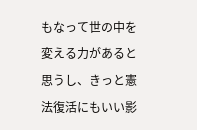もなって世の中を変える力があると思うし、きっと憲法復活にもいい影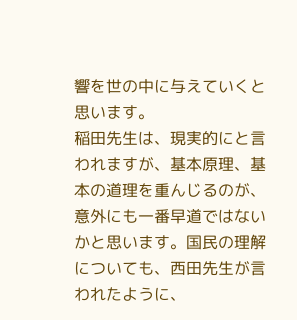響を世の中に与えていくと思います。
稲田先生は、現実的にと言われますが、基本原理、基本の道理を重んじるのが、意外にも一番早道ではないかと思います。国民の理解についても、西田先生が言われたように、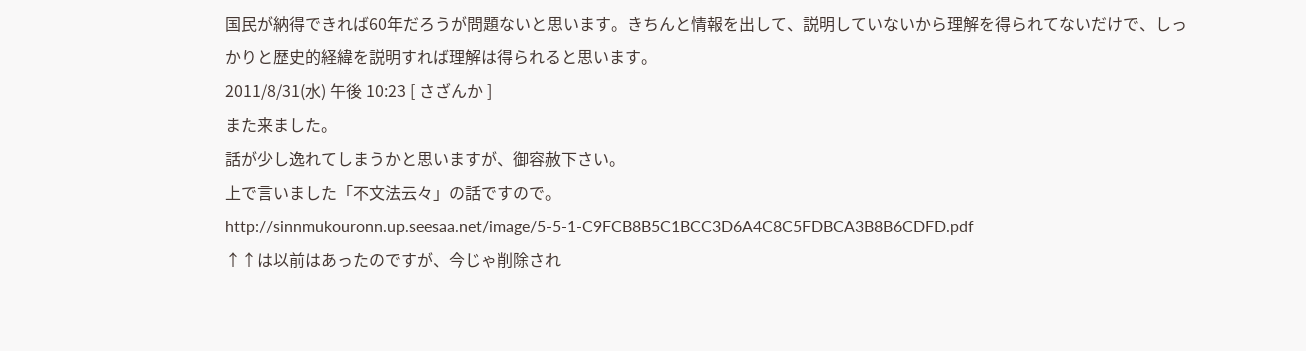国民が納得できれば60年だろうが問題ないと思います。きちんと情報を出して、説明していないから理解を得られてないだけで、しっかりと歴史的経緯を説明すれば理解は得られると思います。
2011/8/31(水) 午後 10:23 [ さざんか ]
また来ました。
話が少し逸れてしまうかと思いますが、御容赦下さい。
上で言いました「不文法云々」の話ですので。
http://sinnmukouronn.up.seesaa.net/image/5-5-1-C9FCB8B5C1BCC3D6A4C8C5FDBCA3B8B6CDFD.pdf
↑↑は以前はあったのですが、今じゃ削除され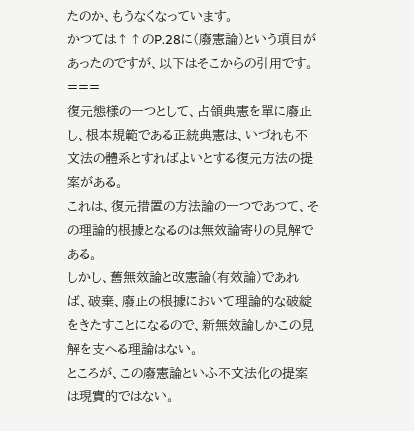たのか、もうなくなっています。
かつては↑↑のP.28に(廢憲論)という項目があったのですが、以下はそこからの引用です。
===
復元態樣の一つとして、占領典憲を單に廢止し、根本規範である正統典憲は、いづれも不文法の體系とすればよいとする復元方法の提案がある。
これは、復元措置の方法論の一つであつて、その理論的根據となるのは無效論寄りの見解である。
しかし、舊無效論と改憲論(有效論)であれば、破棄、廢止の根據において理論的な破綻をきたすことになるので、新無效論しかこの見解を支へる理論はない。
ところが、この廢憲論といふ不文法化の提案は現實的ではない。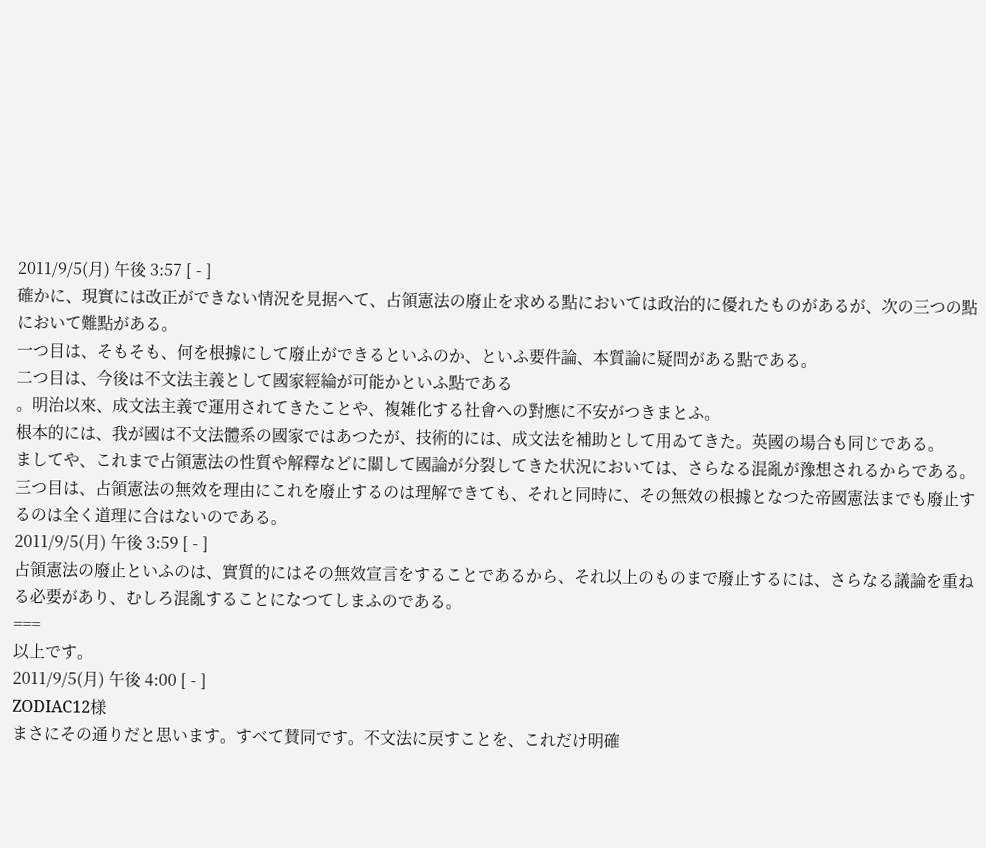2011/9/5(月) 午後 3:57 [ - ]
確かに、現實には改正ができない情況を見据へて、占領憲法の廢止を求める點においては政治的に優れたものがあるが、次の三つの點において難點がある。
一つ目は、そもそも、何を根據にして廢止ができるといふのか、といふ要件論、本質論に疑問がある點である。
二つ目は、今後は不文法主義として國家經綸が可能かといふ點である
。明治以來、成文法主義で運用されてきたことや、複雑化する社會への對應に不安がつきまとふ。
根本的には、我が國は不文法體系の國家ではあつたが、技術的には、成文法を補助として用ゐてきた。英國の場合も同じである。
ましてや、これまで占領憲法の性質や解釋などに關して國論が分裂してきた状況においては、さらなる混亂が豫想されるからである。
三つ目は、占領憲法の無效を理由にこれを廢止するのは理解できても、それと同時に、その無效の根據となつた帝國憲法までも廢止するのは全く道理に合はないのである。
2011/9/5(月) 午後 3:59 [ - ]
占領憲法の廢止といふのは、實質的にはその無效宣言をすることであるから、それ以上のものまで廢止するには、さらなる議論を重ねる必要があり、むしろ混亂することになつてしまふのである。
===
以上です。
2011/9/5(月) 午後 4:00 [ - ]
ZODIAC12様
まさにその通りだと思います。すべて賛同です。不文法に戻すことを、これだけ明確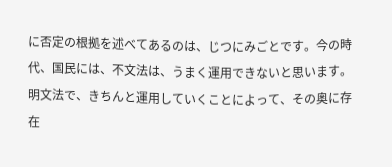に否定の根拠を述べてあるのは、じつにみごとです。今の時代、国民には、不文法は、うまく運用できないと思います。明文法で、きちんと運用していくことによって、その奥に存在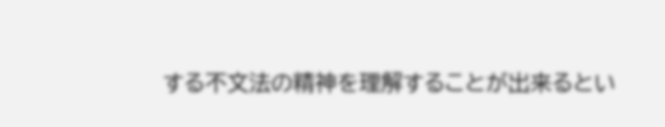する不文法の精神を理解することが出来るとい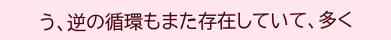う、逆の循環もまた存在していて、多く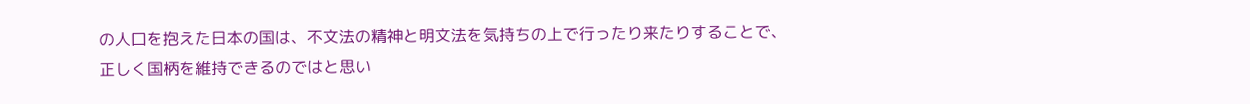の人口を抱えた日本の国は、不文法の精神と明文法を気持ちの上で行ったり来たりすることで、正しく国柄を維持できるのではと思い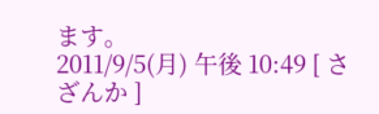ます。
2011/9/5(月) 午後 10:49 [ さざんか ]